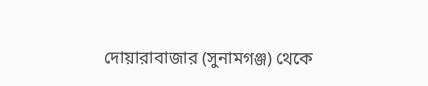দোয়ারাবাজার (সুনামগঞ্জ) থেকে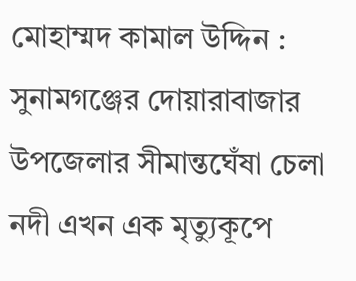মোহাম্মদ কামাল উদ্দিন : সুনামগঞ্জের দোয়ারাবাজার উপজেলার সীমান্তঘেঁষা চেলা নদী এখন এক মৃত্যুকূপে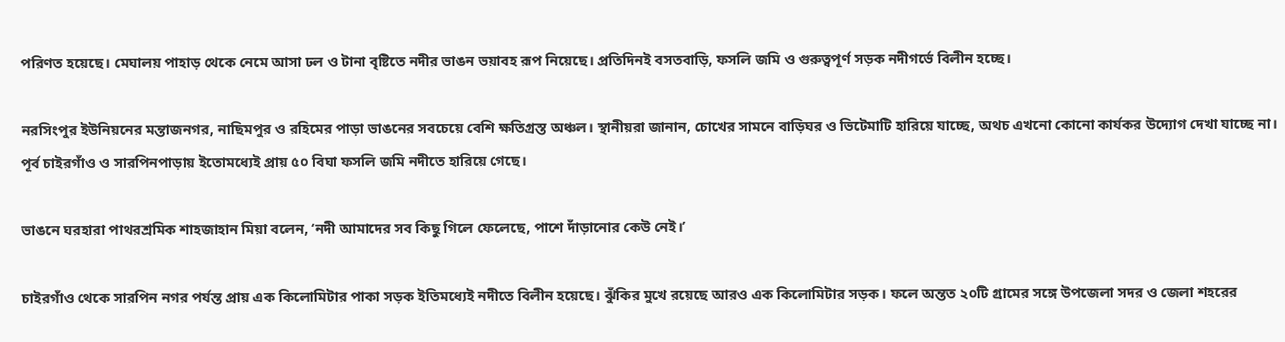পরিণত হয়েছে। মেঘালয় পাহাড় থেকে নেমে আসা ঢল ও টানা বৃষ্টিতে নদীর ভাঙন ভয়াবহ রূপ নিয়েছে। প্রতিদিনই বসতবাড়ি, ফসলি জমি ও গুরুত্বপূর্ণ সড়ক নদীগর্ভে বিলীন হচ্ছে।

নরসিংপুর ইউনিয়নের মন্তাজনগর, নাছিমপুর ও রহিমের পাড়া ভাঙনের সবচেয়ে বেশি ক্ষতিগ্রস্ত অঞ্চল। স্থানীয়রা জানান, চোখের সামনে বাড়িঘর ও ভিটেমাটি হারিয়ে যাচ্ছে, অথচ এখনো কোনো কার্যকর উদ্যোগ দেখা যাচ্ছে না। পূর্ব চাইরগাঁও ও সারপিনপাড়ায় ইতোমধ্যেই প্রায় ৫০ বিঘা ফসলি জমি নদীতে হারিয়ে গেছে।

ভাঙনে ঘরহারা পাথরশ্রমিক শাহজাহান মিয়া বলেন, ‘নদী আমাদের সব কিছু গিলে ফেলেছে, পাশে দাঁড়ানোর কেউ নেই।’

চাইরগাঁও থেকে সারপিন নগর পর্যন্ত প্রায় এক কিলোমিটার পাকা সড়ক ইতিমধ্যেই নদীতে বিলীন হয়েছে। ঝুঁকির মুখে রয়েছে আরও এক কিলোমিটার সড়ক। ফলে অন্তত ২০টি গ্রামের সঙ্গে উপজেলা সদর ও জেলা শহরের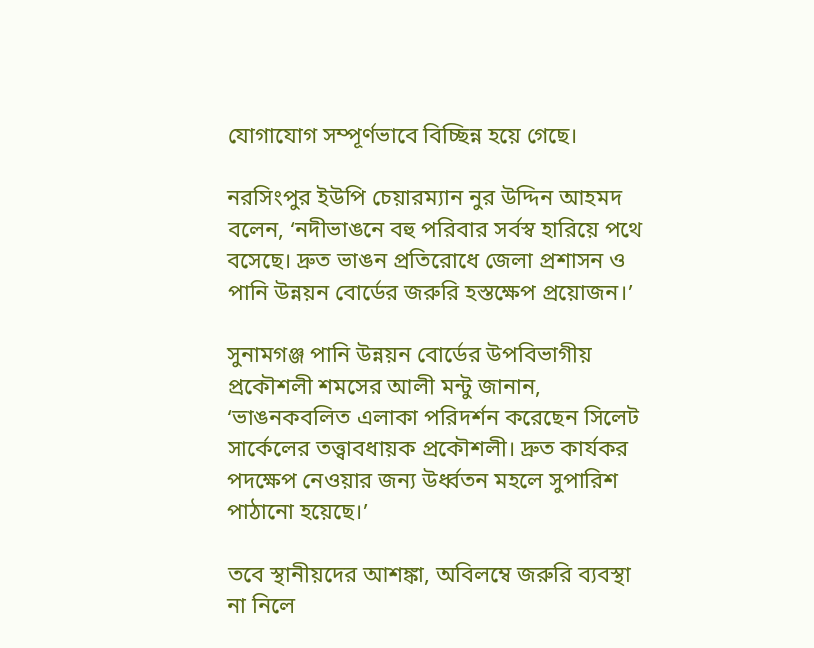যোগাযোগ সম্পূর্ণভাবে বিচ্ছিন্ন হয়ে গেছে।

নরসিংপুর ইউপি চেয়ারম্যান নুর উদ্দিন আহমদ বলেন, ‘নদীভাঙনে বহু পরিবার সর্বস্ব হারিয়ে পথে বসেছে। দ্রুত ভাঙন প্রতিরোধে জেলা প্রশাসন ও পানি উন্নয়ন বোর্ডের জরুরি হস্তক্ষেপ প্রয়োজন।’

সুনামগঞ্জ পানি উন্নয়ন বোর্ডের উপবিভাগীয় প্রকৌশলী শমসের আলী মন্টু জানান, ‘ভাঙনকবলিত এলাকা পরিদর্শন করেছেন সিলেট সার্কেলের তত্ত্বাবধায়ক প্রকৌশলী। দ্রুত কার্যকর পদক্ষেপ নেওয়ার জন্য উর্ধ্বতন মহলে সুপারিশ পাঠানো হয়েছে।’

তবে স্থানীয়দের আশঙ্কা, অবিলম্বে জরুরি ব্যবস্থা না নিলে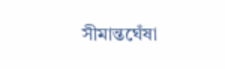সীমান্তঘেঁষা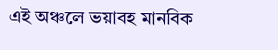এই অঞ্চলে ভয়াবহ মানবিক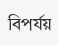বিপর্যয়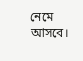নেমে আসবে।